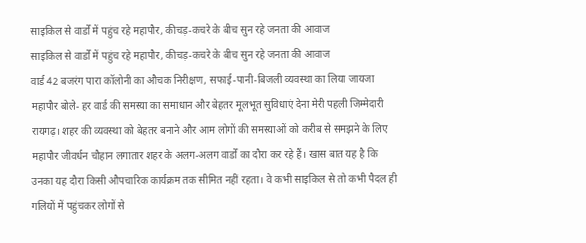साइकिल से वार्डों में पहुंच रहे महापौर, कीचड़-कचरे के बीच सुन रहे जनता की आवाज
साइकिल से वार्डों में पहुंच रहे महापौर, कीचड़-कचरे के बीच सुन रहे जनता की आवाज
वार्ड 42 बजरंग पारा कॉलोनी का औचक निरीक्षण, सफाई-पानी-बिजली व्यवस्था का लिया जायजा
महापौर बोले- हर वार्ड की समस्या का समाधान और बेहतर मूलभूत सुविधाएं देना मेरी पहली जिम्मेदारी
रायगढ़। शहर की व्यवस्था को बेहतर बनाने और आम लोगों की समस्याओं को करीब से समझने के लिए महापौर जीवर्धन चौहान लगातार शहर के अलग-अलग वार्डों का दौरा कर रहे हैं। खास बात यह है कि उनका यह दौरा किसी औपचारिक कार्यक्रम तक सीमित नहीं रहता। वे कभी साइकिल से तो कभी पैदल ही गलियों में पहुंचकर लोगों से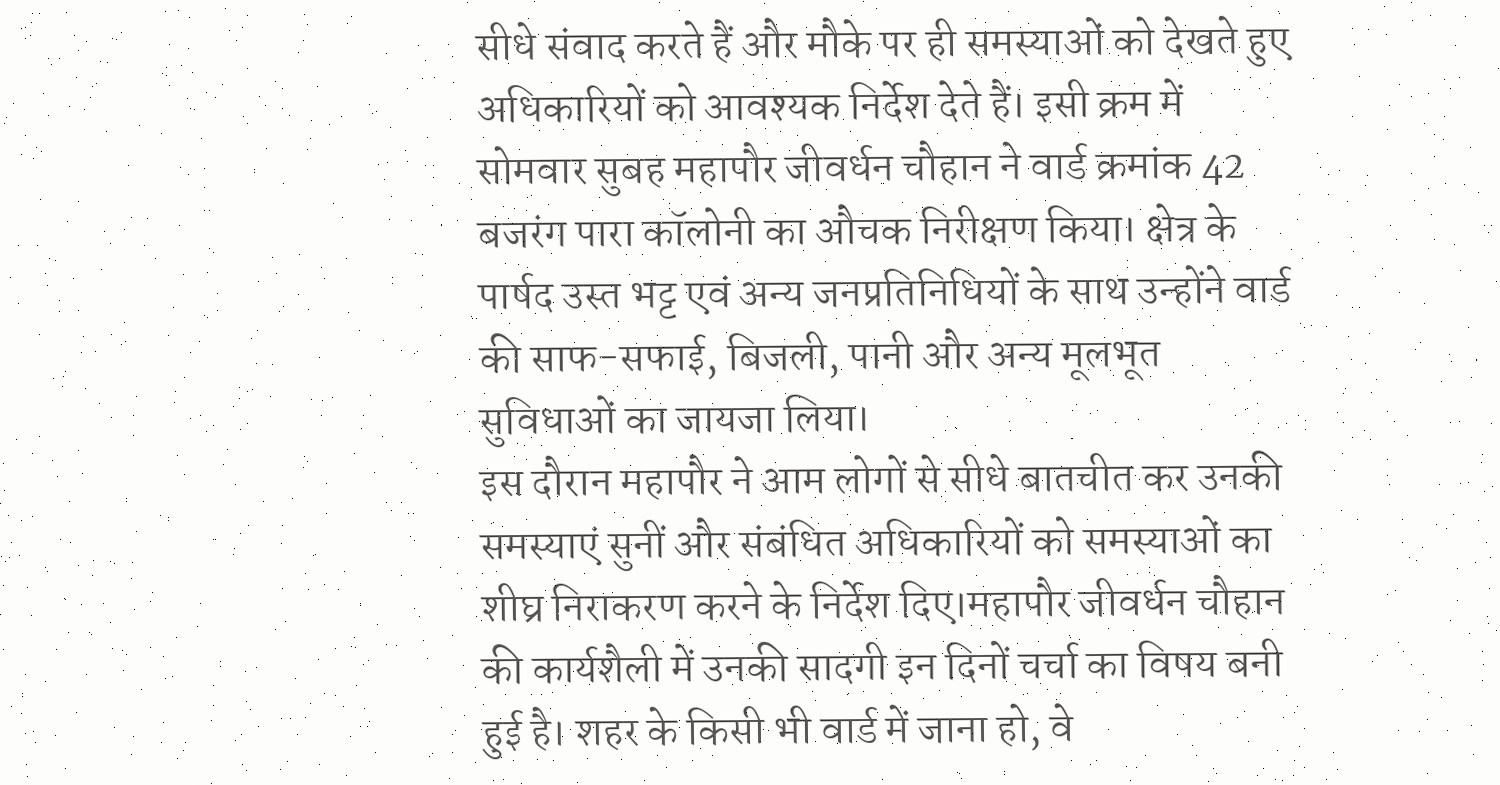सीधे संवाद करते हैं और मौके पर ही समस्याओं को देखते हुए अधिकारियों को आवश्यक निर्देश देते हैं। इसी क्रम में सोमवार सुबह महापौर जीवर्धन चौहान ने वार्ड क्रमांक 42 बजरंग पारा कॉलोनी का औचक निरीक्षण किया। क्षेत्र के पार्षद उस्त भट्ट एवं अन्य जनप्रतिनिधियों के साथ उन्होंने वार्ड की साफ-सफाई, बिजली, पानी और अन्य मूलभूत सुविधाओं का जायजा लिया।
इस दौरान महापौर ने आम लोगों से सीधे बातचीत कर उनकी समस्याएं सुनीं और संबंधित अधिकारियों को समस्याओं का शीघ्र निराकरण करने के निर्देश दिए।महापौर जीवर्धन चौहान की कार्यशैली में उनकी सादगी इन दिनों चर्चा का विषय बनी हुई है। शहर के किसी भी वार्ड में जाना हो, वे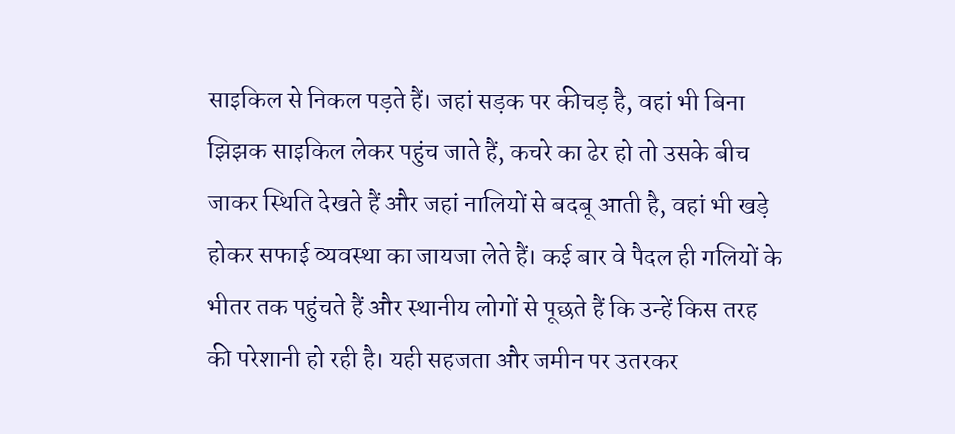साइकिल से निकल पड़ते हैं। जहां सड़क पर कीचड़ है, वहां भी बिना झिझक साइकिल लेकर पहुंच जाते हैं, कचरे का ढेर हो तो उसके बीच जाकर स्थिति देखते हैं और जहां नालियों से बदबू आती है, वहां भी खड़े होकर सफाई व्यवस्था का जायजा लेते हैं। कई बार वे पैदल ही गलियों के भीतर तक पहुंचते हैं और स्थानीय लोगों से पूछते हैं कि उन्हें किस तरह की परेशानी हो रही है। यही सहजता और जमीन पर उतरकर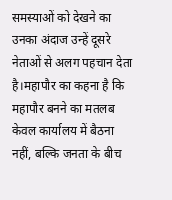समस्याओं को देखने का उनका अंदाज उन्हें दूसरे नेताओं से अलग पहचान देता है।महापौर का कहना है कि महापौर बनने का मतलब केवल कार्यालय में बैठना नहीं, बल्कि जनता के बीच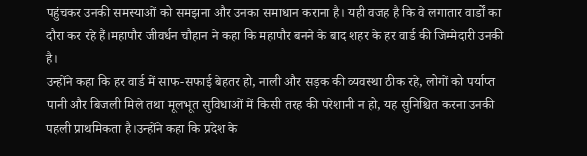पहुंचकर उनकी समस्याओं को समझना और उनका समाधान कराना है। यही वजह है कि वे लगातार वार्डों का दौरा कर रहे हैं।महापौर जीवर्धन चौहान ने कहा कि महापौर बनने के बाद शहर के हर वार्ड की जिम्मेदारी उनकी है।
उन्होंने कहा कि हर वार्ड में साफ-सफाई बेहतर हो, नाली और सड़क की व्यवस्था ठीक रहे, लोगों को पर्याप्त पानी और बिजली मिले तथा मूलभूत सुविधाओं में किसी तरह की परेशानी न हो, यह सुनिश्चित करना उनकी पहली प्राथमिकता है।उन्होंने कहा कि प्रदेश के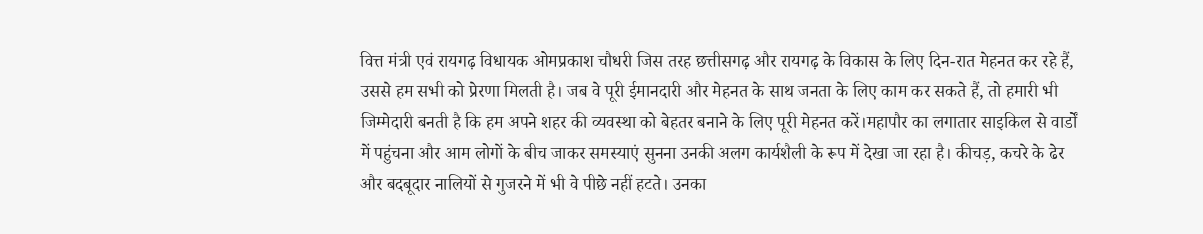वित्त मंत्री एवं रायगढ़ विधायक ओमप्रकाश चौधरी जिस तरह छत्तीसगढ़ और रायगढ़ के विकास के लिए दिन-रात मेहनत कर रहे हैं, उससे हम सभी को प्रेरणा मिलती है। जब वे पूरी ईमानदारी और मेहनत के साथ जनता के लिए काम कर सकते हैं, तो हमारी भी जिम्मेदारी बनती है कि हम अपने शहर की व्यवस्था को बेहतर बनाने के लिए पूरी मेहनत करें।महापौर का लगातार साइकिल से वार्डों में पहुंचना और आम लोगों के बीच जाकर समस्याएं सुनना उनकी अलग कार्यशैली के रूप में देखा जा रहा है। कीचड़, कचरे के ढेर और बदबूदार नालियों से गुजरने में भी वे पीछे नहीं हटते। उनका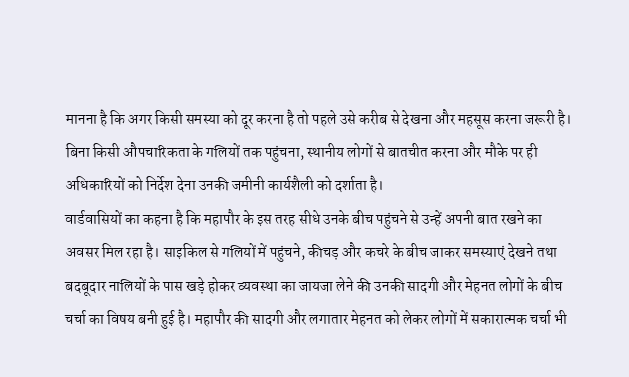मानना है कि अगर किसी समस्या को दूर करना है तो पहले उसे करीब से देखना और महसूस करना जरूरी है। बिना किसी औपचारिकता के गलियों तक पहुंचना, स्थानीय लोगों से बातचीत करना और मौके पर ही अधिकारियों को निर्देश देना उनकी जमीनी कार्यशैली को दर्शाता है।
वार्डवासियों का कहना है कि महापौर के इस तरह सीधे उनके बीच पहुंचने से उन्हें अपनी बात रखने का अवसर मिल रहा है। साइकिल से गलियों में पहुंचने, कीचड़ और कचरे के बीच जाकर समस्याएं देखने तथा बदबूदार नालियों के पास खड़े होकर व्यवस्था का जायजा लेने की उनकी सादगी और मेहनत लोगों के बीच चर्चा का विषय बनी हुई है। महापौर की सादगी और लगातार मेहनत को लेकर लोगों में सकारात्मक चर्चा भी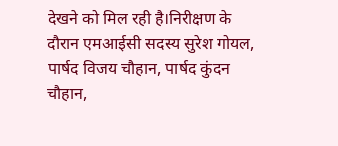देखने को मिल रही है।निरीक्षण के दौरान एमआईसी सदस्य सुरेश गोयल, पार्षद विजय चौहान, पार्षद कुंदन चौहान,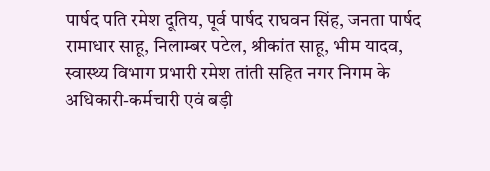पार्षद पति रमेश दूतिय, पूर्व पार्षद राघवन सिंह, जनता पार्षद रामाधार साहू, निलाम्बर पटेल, श्रीकांत साहू, भीम यादव, स्वास्थ्य विभाग प्रभारी रमेश तांती सहित नगर निगम के अधिकारी-कर्मचारी एवं बड़ी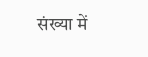संख्या में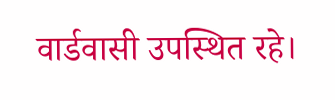वार्डवासी उपस्थित रहे।